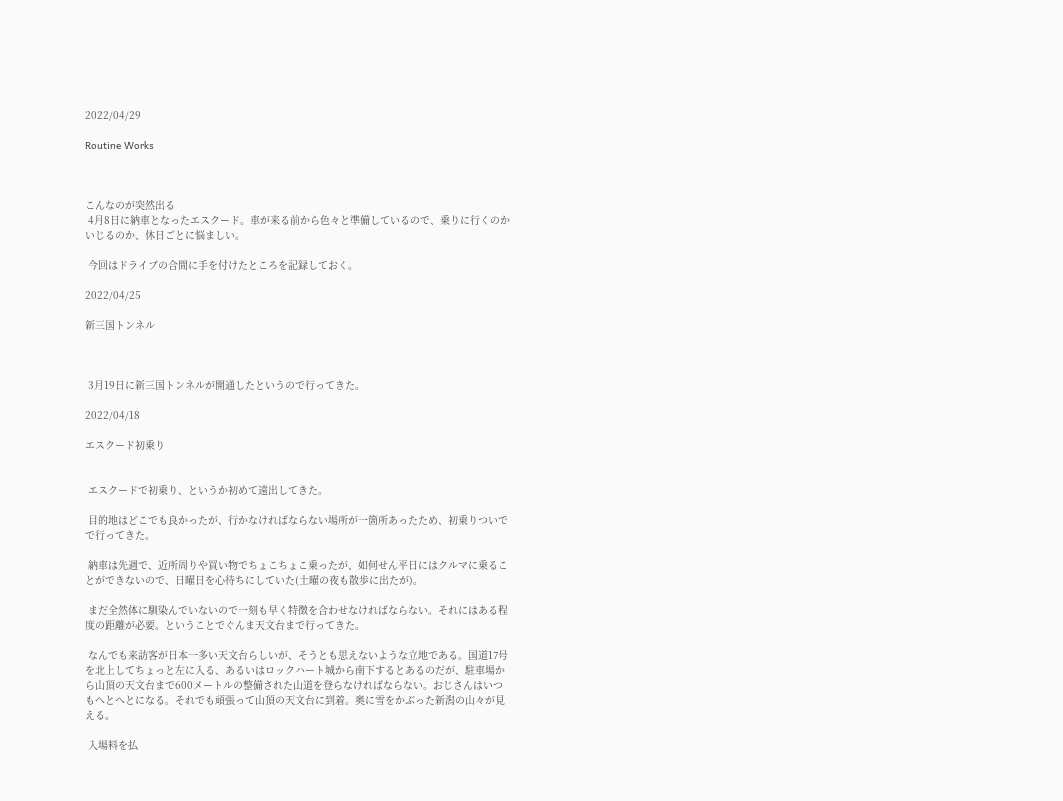2022/04/29

Routine Works



こんなのが突然出る
 4月8日に納車となったエスクード。車が来る前から色々と準備しているので、乗りに行くのかいじるのか、休日ごとに悩ましい。

 今回はドライブの合間に手を付けたところを記録しておく。

2022/04/25

新三国トンネル



 3月19日に新三国トンネルが開通したというので行ってきた。

2022/04/18

エスクード初乗り


 エスクードで初乗り、というか初めて遠出してきた。

 目的地はどこでも良かったが、行かなければならない場所が一箇所あったため、初乗りついでで行ってきた。

 納車は先週で、近所周りや買い物でちょこちょこ乗ったが、如何せん平日にはクルマに乗ることができないので、日曜日を心待ちにしていた(土曜の夜も散歩に出たが)。

 まだ全然体に馴染んでいないので一刻も早く特徴を合わせなければならない。それにはある程度の距離が必要。ということでぐんま天文台まで行ってきた。

 なんでも来訪客が日本一多い天文台らしいが、そうとも思えないような立地である。国道17号を北上してちょっと左に入る、あるいはロックハート城から南下するとあるのだが、駐車場から山頂の天文台まで600メートルの整備された山道を登らなければならない。おじさんはいつもへとへとになる。それでも頑張って山頂の天文台に到着。奥に雪をかぶった新潟の山々が見える。

 入場料を払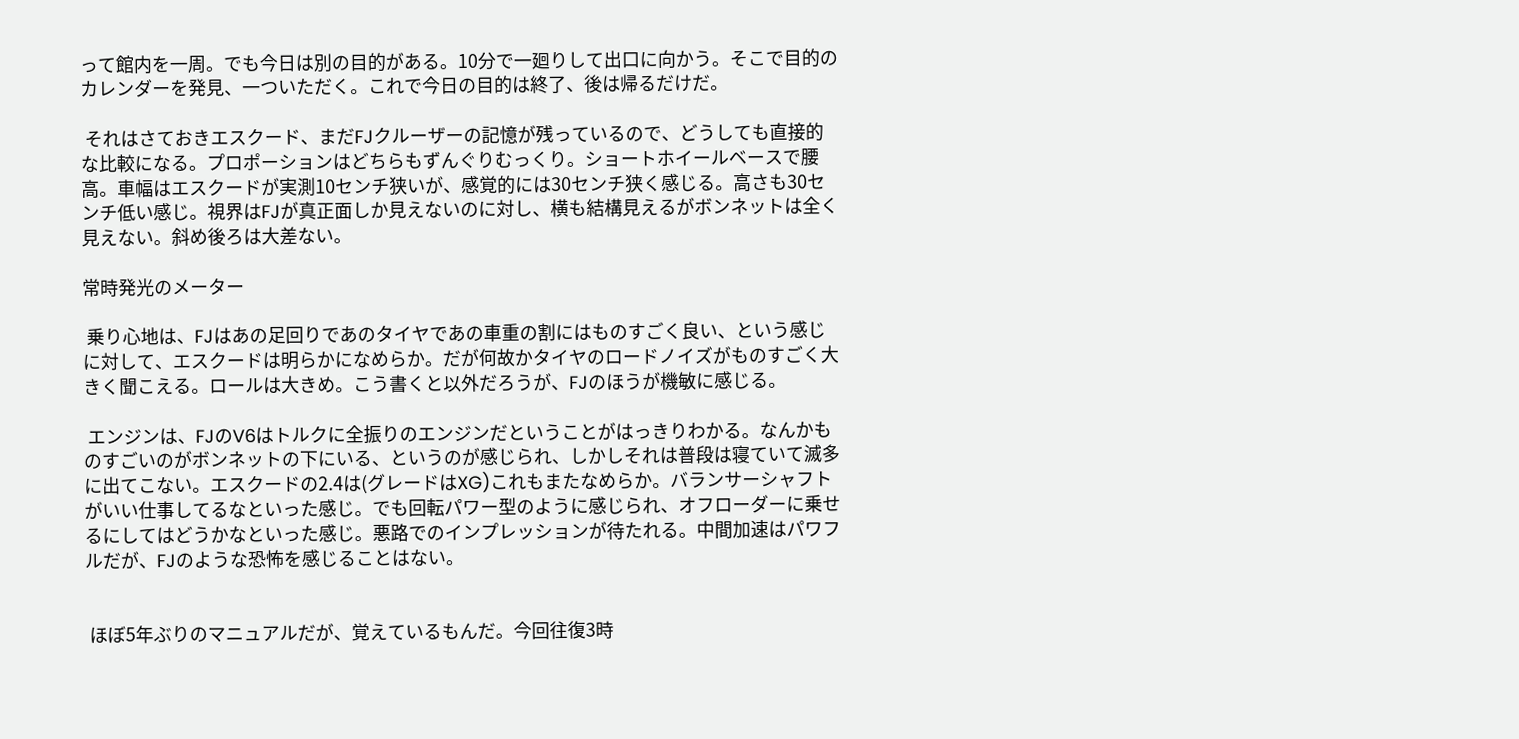って館内を一周。でも今日は別の目的がある。10分で一廻りして出口に向かう。そこで目的のカレンダーを発見、一ついただく。これで今日の目的は終了、後は帰るだけだ。

 それはさておきエスクード、まだFJクルーザーの記憶が残っているので、どうしても直接的な比較になる。プロポーションはどちらもずんぐりむっくり。ショートホイールベースで腰高。車幅はエスクードが実測10センチ狭いが、感覚的には30センチ狭く感じる。高さも30センチ低い感じ。視界はFJが真正面しか見えないのに対し、横も結構見えるがボンネットは全く見えない。斜め後ろは大差ない。

常時発光のメーター

 乗り心地は、FJはあの足回りであのタイヤであの車重の割にはものすごく良い、という感じに対して、エスクードは明らかになめらか。だが何故かタイヤのロードノイズがものすごく大きく聞こえる。ロールは大きめ。こう書くと以外だろうが、FJのほうが機敏に感じる。

 エンジンは、FJのV6はトルクに全振りのエンジンだということがはっきりわかる。なんかものすごいのがボンネットの下にいる、というのが感じられ、しかしそれは普段は寝ていて滅多に出てこない。エスクードの2.4は(グレードはXG)これもまたなめらか。バランサーシャフトがいい仕事してるなといった感じ。でも回転パワー型のように感じられ、オフローダーに乗せるにしてはどうかなといった感じ。悪路でのインプレッションが待たれる。中間加速はパワフルだが、FJのような恐怖を感じることはない。


 ほぼ5年ぶりのマニュアルだが、覚えているもんだ。今回往復3時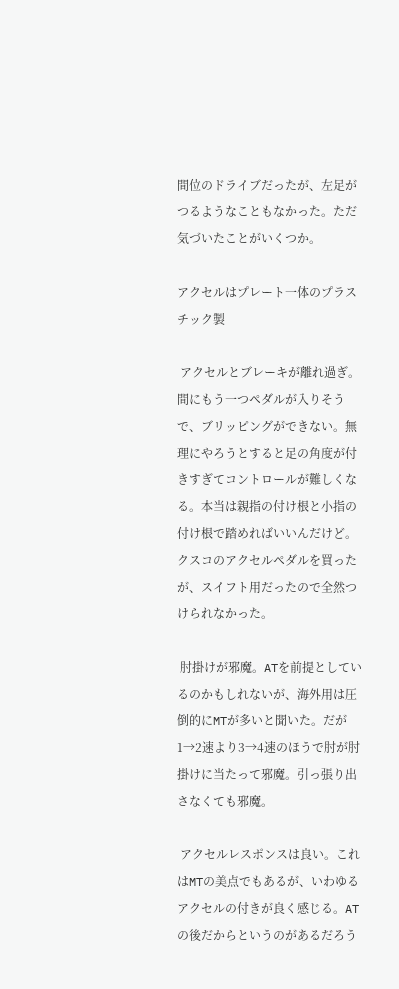間位のドライブだったが、左足がつるようなこともなかった。ただ気づいたことがいくつか。

アクセルはプレート一体のプラスチック製

 アクセルとブレーキが離れ過ぎ。間にもう一つペダルが入りそうで、ブリッピングができない。無理にやろうとすると足の角度が付きすぎてコントロールが難しくなる。本当は親指の付け根と小指の付け根で踏めればいいんだけど。クスコのアクセルペダルを買ったが、スイフト用だったので全然つけられなかった。

 肘掛けが邪魔。ATを前提としているのかもしれないが、海外用は圧倒的にMTが多いと聞いた。だが1→2速より3→4速のほうで肘が肘掛けに当たって邪魔。引っ張り出さなくても邪魔。

 アクセルレスポンスは良い。これはMTの美点でもあるが、いわゆるアクセルの付きが良く感じる。ATの後だからというのがあるだろう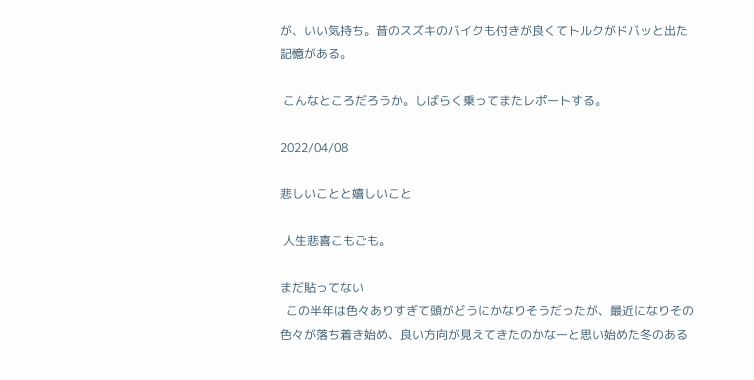が、いい気持ち。昔のスズキのバイクも付きが良くてトルクがドバッと出た記憶がある。

 こんなところだろうか。しばらく乗ってまたレポートする。

2022/04/08

悲しいことと嬉しいこと

 人生悲喜こもごも。

まだ貼ってない
  この半年は色々ありすぎて頭がどうにかなりそうだったが、最近になりその色々が落ち着き始め、良い方向が見えてきたのかなーと思い始めた冬のある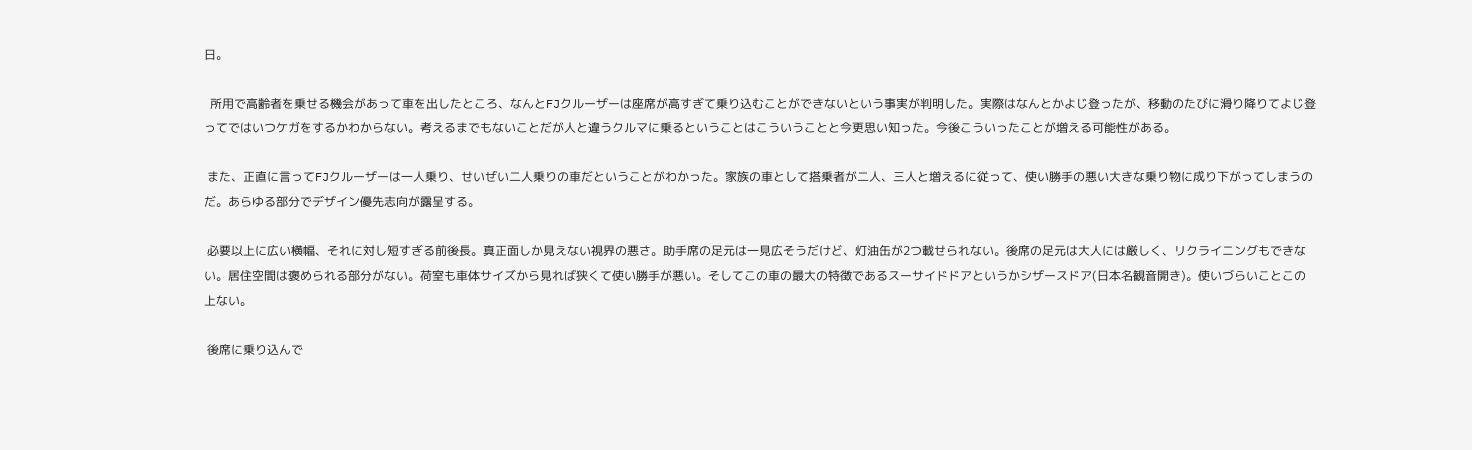日。

  所用で高齢者を乗せる機会があって車を出したところ、なんとFJクルーザーは座席が高すぎて乗り込むことができないという事実が判明した。実際はなんとかよじ登ったが、移動のたびに滑り降りてよじ登ってではいつケガをするかわからない。考えるまでもないことだが人と違うクルマに乗るということはこういうことと今更思い知った。今後こういったことが増える可能性がある。

 また、正直に言ってFJクルーザーは一人乗り、せいぜい二人乗りの車だということがわかった。家族の車として搭乗者が二人、三人と増えるに従って、使い勝手の悪い大きな乗り物に成り下がってしまうのだ。あらゆる部分でデザイン優先志向が露呈する。

 必要以上に広い横幅、それに対し短すぎる前後長。真正面しか見えない視界の悪さ。助手席の足元は一見広そうだけど、灯油缶が2つ載せられない。後席の足元は大人には厳しく、リクライニングもできない。居住空間は褒められる部分がない。荷室も車体サイズから見れば狭くて使い勝手が悪い。そしてこの車の最大の特徴であるスーサイドドアというかシザースドア(日本名観音開き)。使いづらいことこの上ない。

 後席に乗り込んで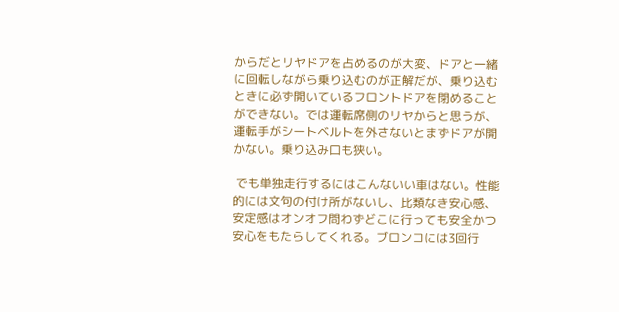からだとリヤドアを占めるのが大変、ドアと一緒に回転しながら乗り込むのが正解だが、乗り込むときに必ず開いているフロントドアを閉めることができない。では運転席側のリヤからと思うが、運転手がシートベルトを外さないとまずドアが開かない。乗り込み口も狭い。

 でも単独走行するにはこんないい車はない。性能的には文句の付け所がないし、比類なき安心感、安定感はオンオフ問わずどこに行っても安全かつ安心をもたらしてくれる。ブロンコには3回行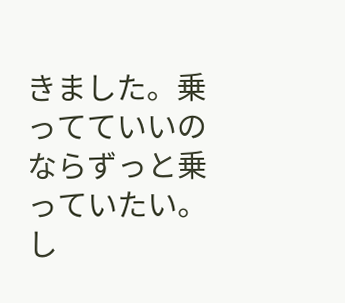きました。乗ってていいのならずっと乗っていたい。し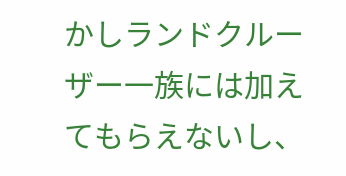かしランドクルーザー一族には加えてもらえないし、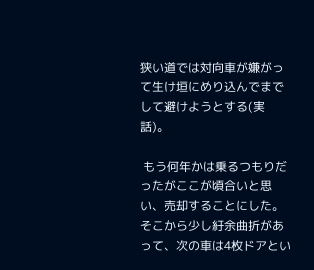狭い道では対向車が嫌がって生け垣にめり込んでまでして避けようとする(実話)。

 もう何年かは乗るつもりだったがここが頃合いと思い、売却することにした。そこから少し紆余曲折があって、次の車は4枚ドアとい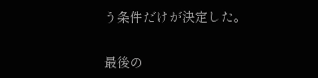う条件だけが決定した。

最後の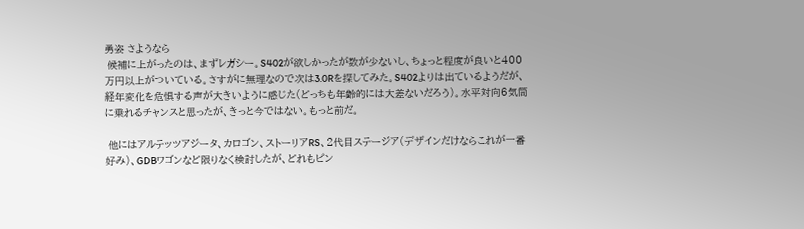勇姿 さようなら
 候補に上がったのは、まずレガシー。S402が欲しかったが数が少ないし、ちょっと程度が良いと400万円以上がついている。さすがに無理なので次は3.0Rを探してみた。S402よりは出ているようだが、経年変化を危惧する声が大きいように感じた(どっちも年齢的には大差ないだろう)。水平対向6気筒に乗れるチャンスと思ったが、きっと今ではない。もっと前だ。

 他にはアルテッツアジータ、カロゴン、ストーリアRS、2代目ステージア(デザインだけならこれが一番好み)、GDBワゴンなど限りなく検討したが、どれもピン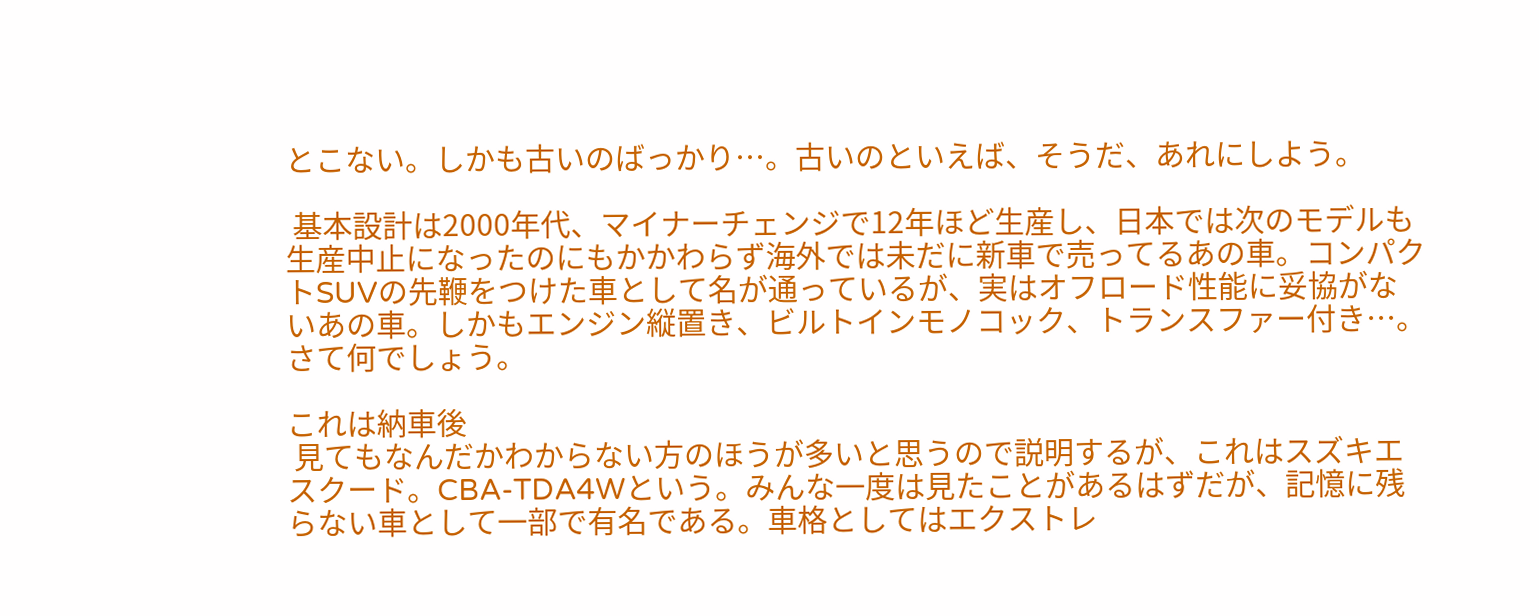とこない。しかも古いのばっかり…。古いのといえば、そうだ、あれにしよう。

 基本設計は2000年代、マイナーチェンジで12年ほど生産し、日本では次のモデルも生産中止になったのにもかかわらず海外では未だに新車で売ってるあの車。コンパクトSUVの先鞭をつけた車として名が通っているが、実はオフロード性能に妥協がないあの車。しかもエンジン縦置き、ビルトインモノコック、トランスファー付き…。さて何でしょう。

これは納車後
 見てもなんだかわからない方のほうが多いと思うので説明するが、これはスズキエスクード。CBA-TDA4Wという。みんな一度は見たことがあるはずだが、記憶に残らない車として一部で有名である。車格としてはエクストレ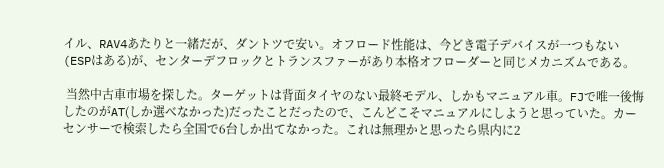イル、RAV4あたりと一緒だが、ダントツで安い。オフロード性能は、今どき電子デバイスが一つもない(ESPはある)が、センターデフロックとトランスファーがあり本格オフローダーと同じメカニズムである。

 当然中古車市場を探した。ターゲットは背面タイヤのない最終モデル、しかもマニュアル車。FJで唯一後悔したのがAT(しか選べなかった)だったことだったので、こんどこそマニュアルにしようと思っていた。カーセンサーで検索したら全国で6台しか出てなかった。これは無理かと思ったら県内に2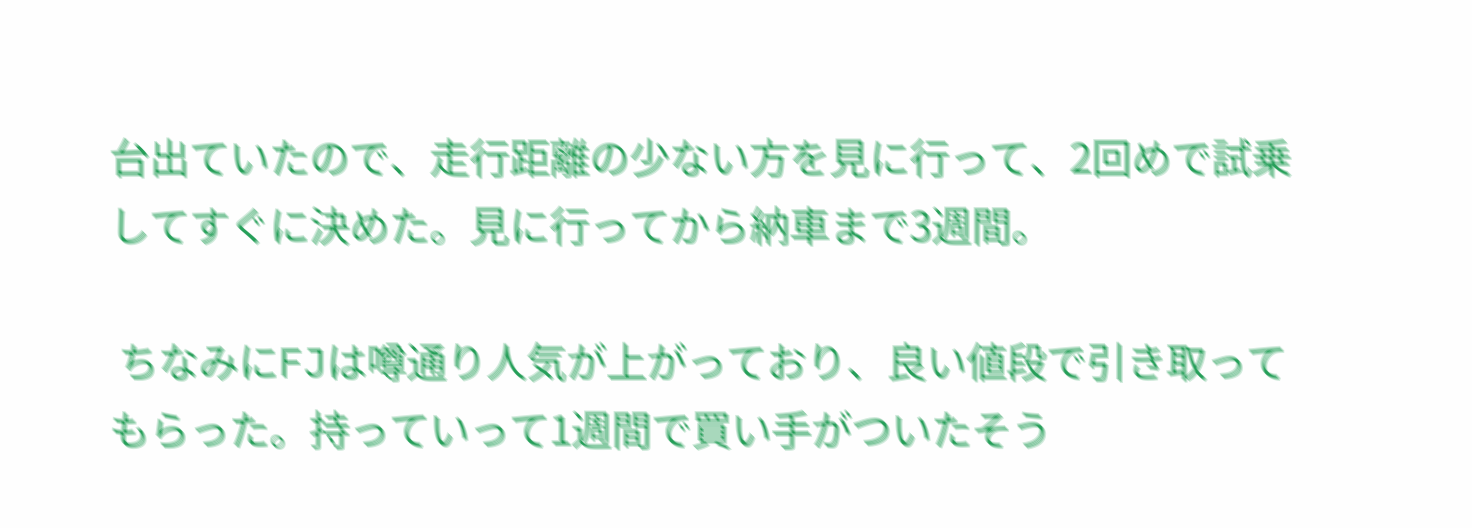台出ていたので、走行距離の少ない方を見に行って、2回めで試乗してすぐに決めた。見に行ってから納車まで3週間。

 ちなみにFJは噂通り人気が上がっており、良い値段で引き取ってもらった。持っていって1週間で買い手がついたそう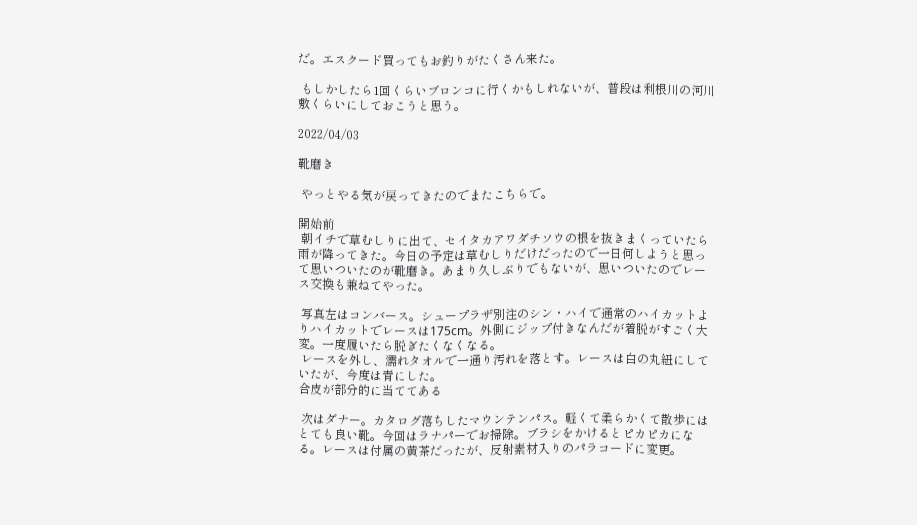だ。エスクード買ってもお釣りがたくさん来た。

 もしかしたら1回くらいブロンコに行くかもしれないが、普段は利根川の河川敷くらいにしておこうと思う。

2022/04/03

靴磨き

 やっとやる気が戻ってきたのでまたこちらで。

開始前
 朝イチで草むしりに出て、セイタカアワダチソウの根を抜きまくっていたら雨が降ってきた。今日の予定は草むしりだけだったので一日何しようと思って思いついたのが靴磨き。あまり久しぶりでもないが、思いついたのでレース交換も兼ねてやった。

 写真左はコンバース。シュープラザ別注のシン・ハイで通常のハイカットよりハイカットでレースは175cm。外側にジップ付きなんだが着脱がすごく大変。一度履いたら脱ぎたくなくなる。
 レースを外し、濡れタオルで一通り汚れを落とす。レースは白の丸紐にしていたが、今度は青にした。
合皮が部分的に当ててある

 次はダナー。カタログ落ちしたマウンテンパス。軽くて柔らかくて散歩にはとても良い靴。今回はラナパーでお掃除。ブラシをかけるとピカピカになる。レースは付属の黄茶だったが、反射素材入りのパラコードに変更。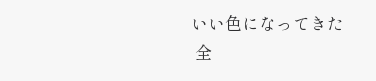いい色になってきた
 全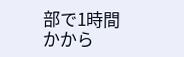部で1時間かから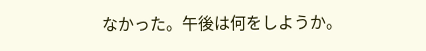なかった。午後は何をしようか。